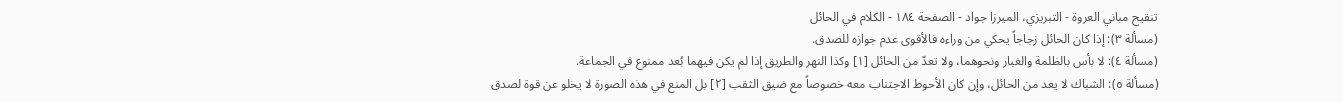تنقيح مباني العروة - التبريزي، الميرزا جواد - الصفحة ١٨٤ - الكلام في الحائل
(مسألة ٣): إذا كان الحائل زجاجاً يحكي من وراءه فالأقوى عدم جوازه للصدق.
(مسألة ٤): لا بأس بالظلمة والغبار ونحوهما، ولا تعدّ من الحائل [١] وكذا النهر والطريق إذا لم يكن فيهما بُعد ممنوع في الجماعة.
(مسألة ٥): الشباك لا يعد من الحائل، وإن كان الأحوط الاجتناب معه خصوصاً مع ضيق الثقب [٢] بل المنع في هذه الصورة لا يخلو عن قوة لصدق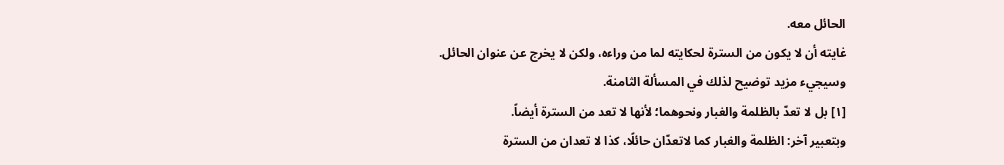الحائل معه.
غايته أن لا يكون من السترة لحكايته لما من وراءه، ولكن لا يخرج عن عنوان الحائل.
وسيجيء مزيد توضيح لذلك في المسألة الثامنة.
[١] بل لا تعدّ بالظلمة والغبار ونحوهما؛ لأنها لا تعد من السترة أيضاً.
وبتعبير آخر: الظلمة والغبار كما لاتعدّان حائلًا، كذا لا تعدان من السترة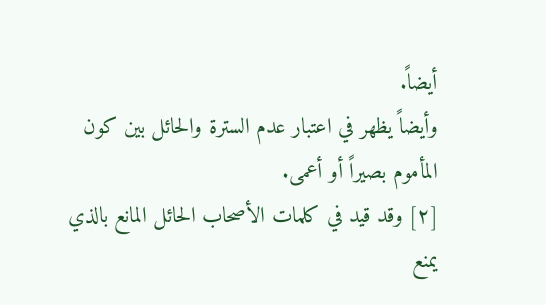أيضاً.
وأيضاً يظهر في اعتبار عدم السترة والحائل بين كون المأموم بصيراً أو أعمى.
[٢] وقد قيد في كلمات الأصحاب الحائل المانع بالذي يمنع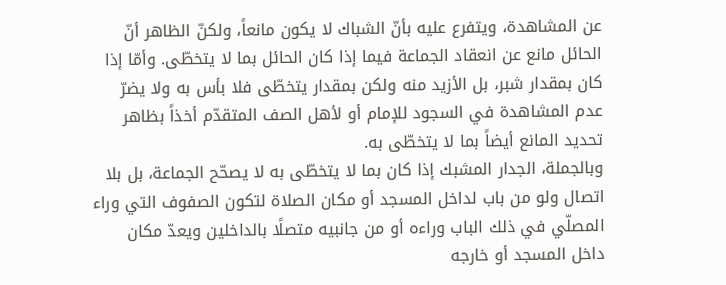عن المشاهدة، ويتفرع عليه بأنّ الشباك لا يكون مانعاً، ولكنّ الظاهر أنّ الحائل مانع عن انعقاد الجماعة فيما إذا كان الحائل بما لا يتخطّى. وأمّا إذا كان بمقدار شبر، بل الأزيد منه ولكن بمقدار يتخطّى فلا بأس به ولا يضرّ عدم المشاهدة في السجود للإمام أو لأهل الصف المتقدّم أخذاً بظاهر تحديد المانع أيضاً بما لا يتخطّى به.
وبالجملة، الجدار المشبك إذا كان بما لا يتخطّى به لا يصحّح الجماعة، بل بلا اتصال ولو من باب لداخل المسجد أو مكان الصلاة لتكون الصفوف التي وراء المصلّي في ذلك الباب وراءه أو من جانبيه متصلًا بالداخلين ويعدّ مكان داخل المسجد أو خارجه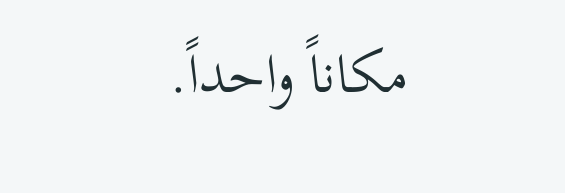مكاناً واحداً.